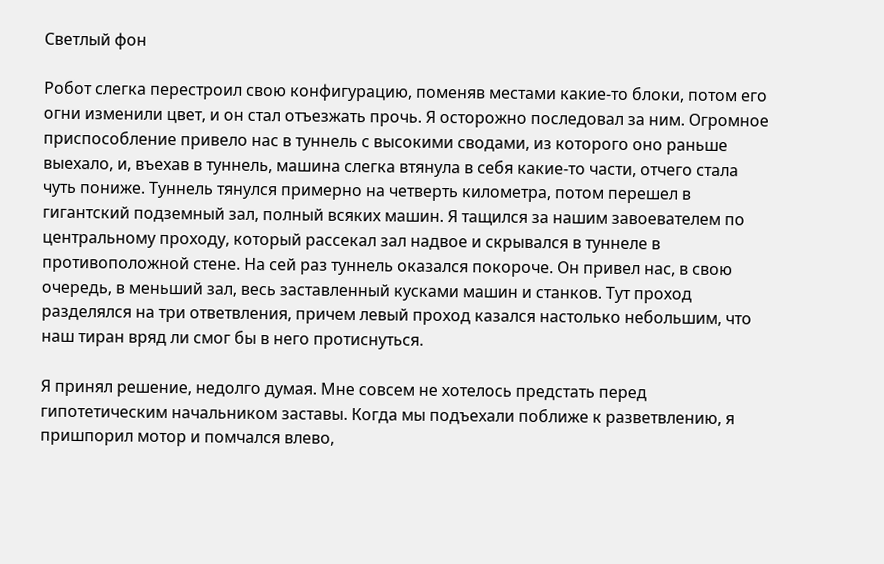Светлый фон

Робот слегка перестроил свою конфигурацию, поменяв местами какие-то блоки, потом его огни изменили цвет, и он стал отъезжать прочь. Я осторожно последовал за ним. Огромное приспособление привело нас в туннель с высокими сводами, из которого оно раньше выехало, и, въехав в туннель, машина слегка втянула в себя какие-то части, отчего стала чуть пониже. Туннель тянулся примерно на четверть километра, потом перешел в гигантский подземный зал, полный всяких машин. Я тащился за нашим завоевателем по центральному проходу, который рассекал зал надвое и скрывался в туннеле в противоположной стене. На сей раз туннель оказался покороче. Он привел нас, в свою очередь, в меньший зал, весь заставленный кусками машин и станков. Тут проход разделялся на три ответвления, причем левый проход казался настолько небольшим, что наш тиран вряд ли смог бы в него протиснуться.

Я принял решение, недолго думая. Мне совсем не хотелось предстать перед гипотетическим начальником заставы. Когда мы подъехали поближе к разветвлению, я пришпорил мотор и помчался влево,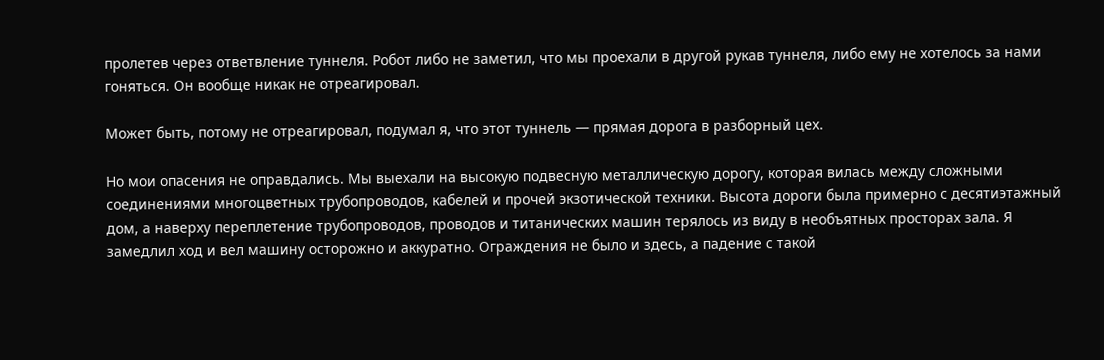пролетев через ответвление туннеля. Робот либо не заметил, что мы проехали в другой рукав туннеля, либо ему не хотелось за нами гоняться. Он вообще никак не отреагировал.

Может быть, потому не отреагировал, подумал я, что этот туннель — прямая дорога в разборный цех.

Но мои опасения не оправдались. Мы выехали на высокую подвесную металлическую дорогу, которая вилась между сложными соединениями многоцветных трубопроводов, кабелей и прочей экзотической техники. Высота дороги была примерно с десятиэтажный дом, а наверху переплетение трубопроводов, проводов и титанических машин терялось из виду в необъятных просторах зала. Я замедлил ход и вел машину осторожно и аккуратно. Ограждения не было и здесь, а падение с такой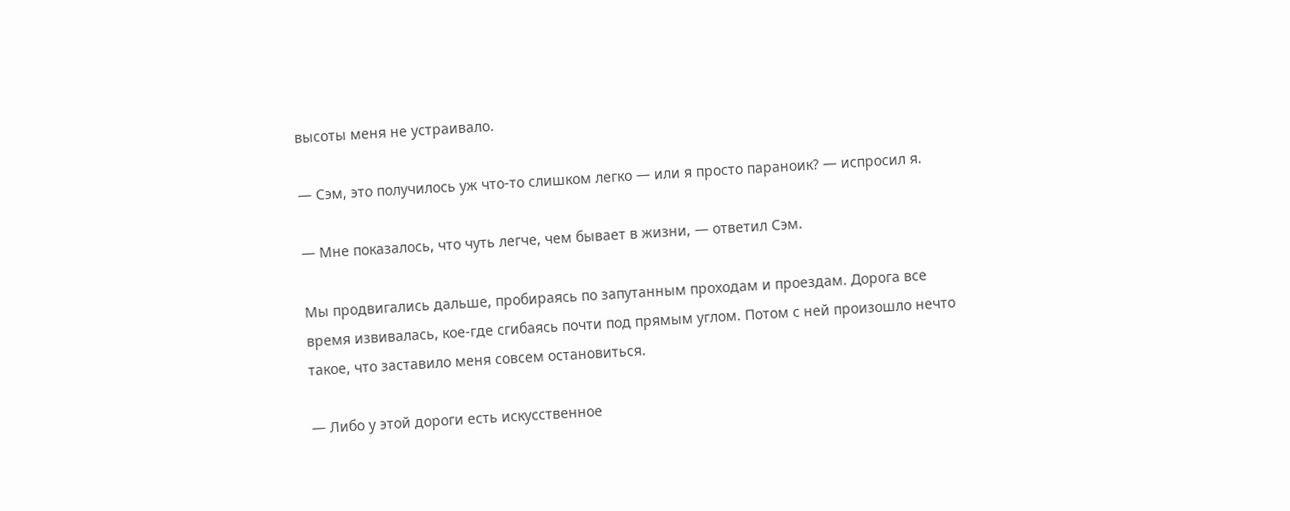высоты меня не устраивало.

— Сэм, это получилось уж что-то слишком легко — или я просто параноик? — испросил я.

— Мне показалось, что чуть легче, чем бывает в жизни, — ответил Сэм.

Мы продвигались дальше, пробираясь по запутанным проходам и проездам. Дорога все время извивалась, кое-где сгибаясь почти под прямым углом. Потом с ней произошло нечто такое, что заставило меня совсем остановиться.

— Либо у этой дороги есть искусственное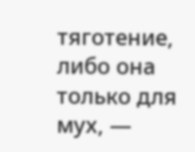тяготение, либо она только для мух, —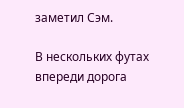заметил Сэм.

В нескольких футах впереди дорога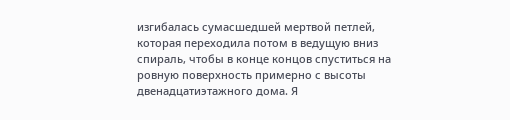изгибалась сумасшедшей мертвой петлей, которая переходила потом в ведущую вниз спираль, чтобы в конце концов спуститься на ровную поверхность примерно с высоты двенадцатиэтажного дома. Я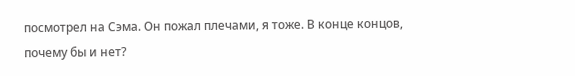посмотрел на Сэма. Он пожал плечами, я тоже. В конце концов, почему бы и нет?